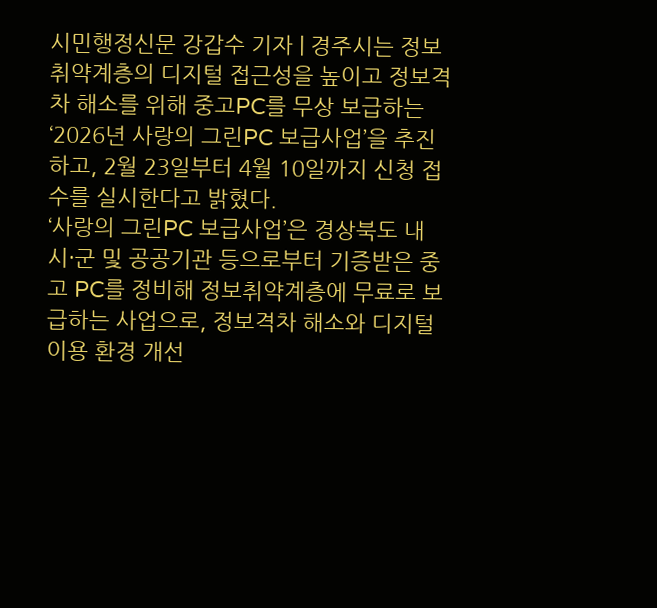시민행정신문 강갑수 기자 | 경주시는 정보취약계층의 디지털 접근성을 높이고 정보격차 해소를 위해 중고PC를 무상 보급하는 ‘2026년 사랑의 그린PC 보급사업’을 추진하고, 2월 23일부터 4월 10일까지 신청 접수를 실시한다고 밝혔다.
‘사랑의 그린PC 보급사업’은 경상북도 내 시·군 및 공공기관 등으로부터 기증받은 중고 PC를 정비해 정보취약계층에 무료로 보급하는 사업으로, 정보격차 해소와 디지털 이용 환경 개선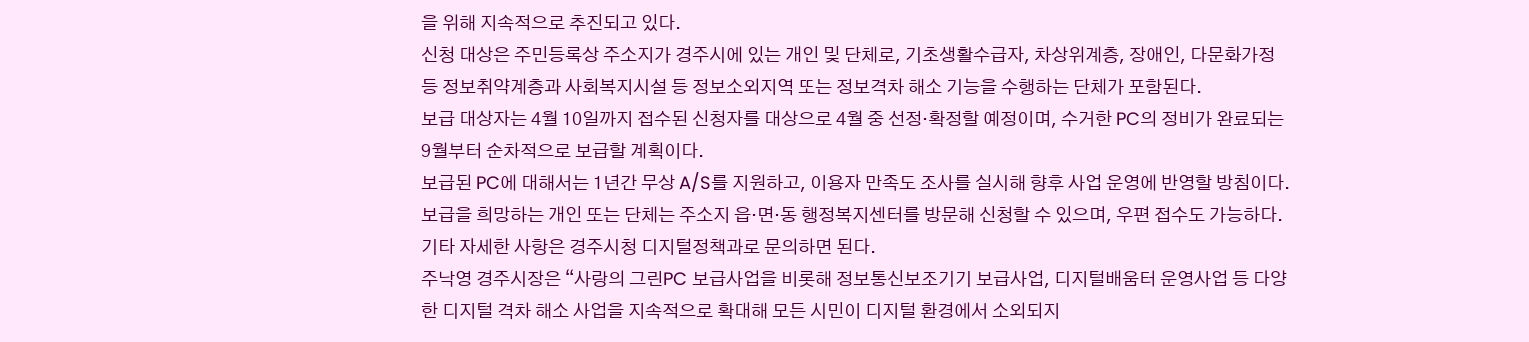을 위해 지속적으로 추진되고 있다.
신청 대상은 주민등록상 주소지가 경주시에 있는 개인 및 단체로, 기초생활수급자, 차상위계층, 장애인, 다문화가정 등 정보취약계층과 사회복지시설 등 정보소외지역 또는 정보격차 해소 기능을 수행하는 단체가 포함된다.
보급 대상자는 4월 10일까지 접수된 신청자를 대상으로 4월 중 선정·확정할 예정이며, 수거한 PC의 정비가 완료되는 9월부터 순차적으로 보급할 계획이다.
보급된 PC에 대해서는 1년간 무상 A/S를 지원하고, 이용자 만족도 조사를 실시해 향후 사업 운영에 반영할 방침이다.
보급을 희망하는 개인 또는 단체는 주소지 읍·면·동 행정복지센터를 방문해 신청할 수 있으며, 우편 접수도 가능하다. 기타 자세한 사항은 경주시청 디지털정책과로 문의하면 된다.
주낙영 경주시장은 “사랑의 그린PC 보급사업을 비롯해 정보통신보조기기 보급사업, 디지털배움터 운영사업 등 다양한 디지털 격차 해소 사업을 지속적으로 확대해 모든 시민이 디지털 환경에서 소외되지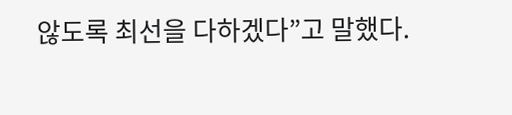않도록 최선을 다하겠다”고 말했다.